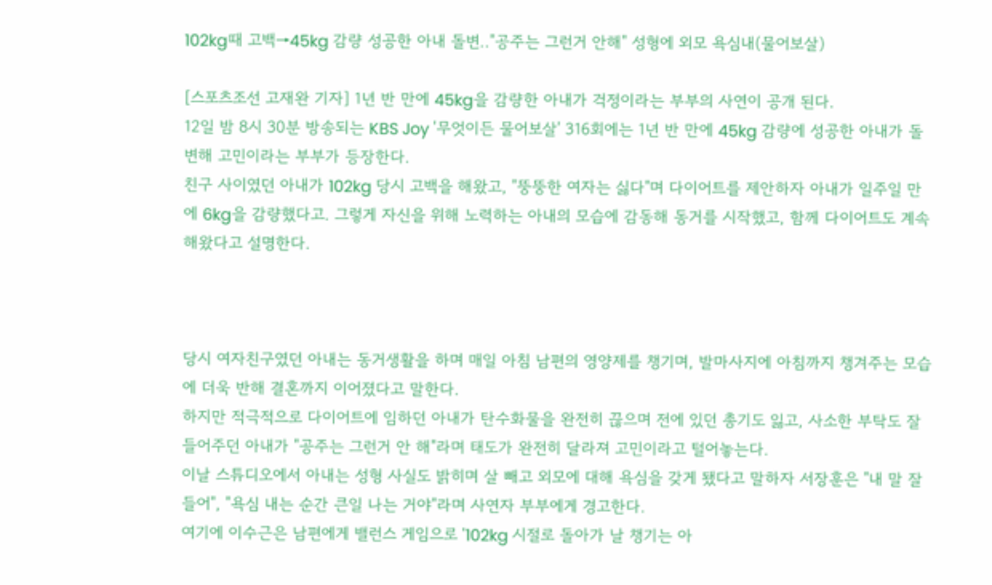102kg때 고백→45kg 감량 성공한 아내 돌변.."공주는 그런거 안해" 성형에 외모 욕심내(물어보살)

[스포츠조선 고재완 기자] 1년 반 만에 45kg을 감량한 아내가 걱정이라는 부부의 사연이 공개 된다.
12일 밤 8시 30분 방송되는 KBS Joy '무엇이든 물어보살' 316회에는 1년 반 만에 45kg 감량에 성공한 아내가 돌변해 고민이라는 부부가 등장한다.
친구 사이였던 아내가 102kg 당시 고백을 해왔고, "뚱뚱한 여자는 싫다"며 다이어트를 제안하자 아내가 일주일 만에 6kg을 감량했다고. 그렇게 자신을 위해 노력하는 아내의 모습에 감동해 동거를 시작했고, 함께 다이어트도 계속 해왔다고 설명한다.



당시 여자친구였던 아내는 동거생활을 하며 매일 아침 남편의 영양제를 챙기며, 발마사지에 아침까지 챙겨주는 모습에 더욱 반해 결혼까지 이어졌다고 말한다.
하지만 적극적으로 다이어트에 임하던 아내가 탄수화물을 완전히 끊으며 전에 있던 총기도 잃고, 사소한 부탁도 잘 들어주던 아내가 "공주는 그런거 안 해"라며 태도가 완전히 달라져 고민이라고 털어놓는다.
이날 스튜디오에서 아내는 성형 사실도 밝히며 살 빼고 외모에 대해 욕심을 갖게 됐다고 말하자 서장훈은 "내 말 잘 들어", "욕심 내는 순간 큰일 나는 거야"라며 사연자 부부에게 경고한다.
여기에 이수근은 남편에게 밸런스 게임으로 '102kg 시절로 돌아가 날 챙기는 아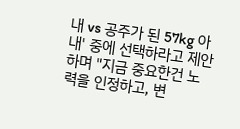내 vs 공주가 된 57kg 아내' 중에 선택하라고 제안하며 "지금 중요한건 노력을 인정하고, 변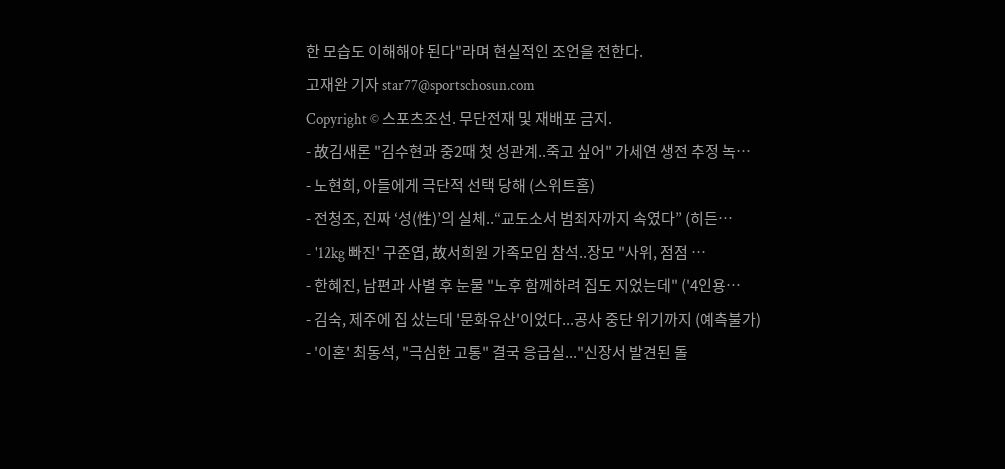한 모습도 이해해야 된다"라며 현실적인 조언을 전한다.
고재완 기자 star77@sportschosun.com
Copyright © 스포츠조선. 무단전재 및 재배포 금지.
- 故김새론 "김수현과 중2때 첫 성관계..죽고 싶어" 가세연 생전 추정 녹…
- 노현희, 아들에게 극단적 선택 당해 (스위트홈)
- 전청조, 진짜 ‘성(性)’의 실체..“교도소서 범죄자까지 속였다” (히든…
- '12kg 빠진' 구준엽, 故서희원 가족모임 참석..장모 "사위, 점점 …
- 한혜진, 남편과 사별 후 눈물 "노후 함께하려 집도 지었는데" ('4인용…
- 김숙, 제주에 집 샀는데 '문화유산'이었다...공사 중단 위기까지 (예측불가)
- '이혼' 최동석, "극심한 고통" 결국 응급실..."신장서 발견된 돌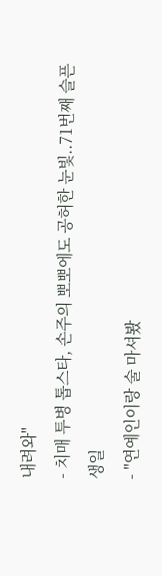내려와"
- 치매 투병 톱스타, 손주의 뽀뽀에도 공허한 눈빛..71번째 슬픈 생일
- "연예인이랑 술 마셔봤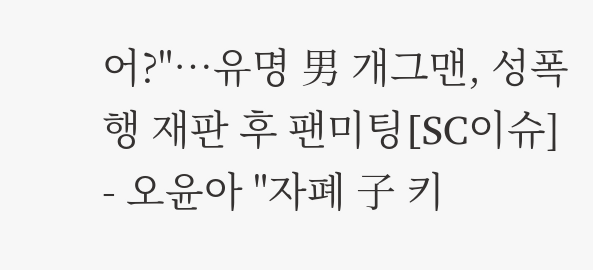어?"…유명 男 개그맨, 성폭행 재판 후 팬미팅[SC이슈]
- 오윤아 "자폐 子 키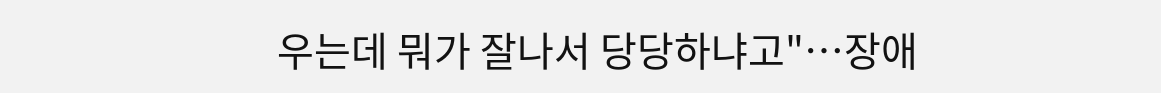우는데 뭐가 잘나서 당당하냐고"…장애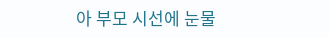아 부모 시선에 눈물